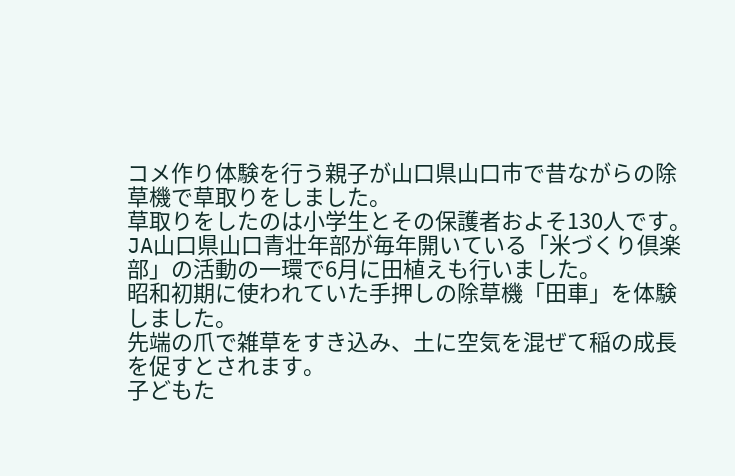コメ作り体験を行う親子が山口県山口市で昔ながらの除草機で草取りをしました。
草取りをしたのは小学生とその保護者およそ130人です。
JA山口県山口青壮年部が毎年開いている「米づくり倶楽部」の活動の一環で6月に田植えも行いました。
昭和初期に使われていた手押しの除草機「田車」を体験しました。
先端の爪で雑草をすき込み、土に空気を混ぜて稲の成長を促すとされます。
子どもた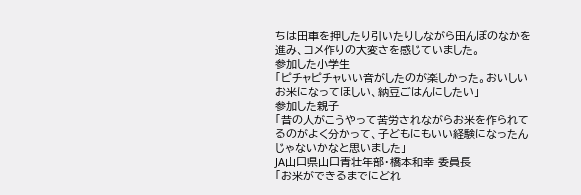ちは田車を押したり引いたりしながら田んぼのなかを進み、コメ作りの大変さを感じていました。
参加した小学生
「ピチャピチャいい音がしたのが楽しかった。おいしいお米になってほしい、納豆ごはんにしたい」
参加した親子
「昔の人がこうやって苦労されながらお米を作られてるのがよく分かって、子どもにもいい経験になったんじゃないかなと思いました」
JA山口県山口青壮年部・橋本和幸 委員長
「お米ができるまでにどれ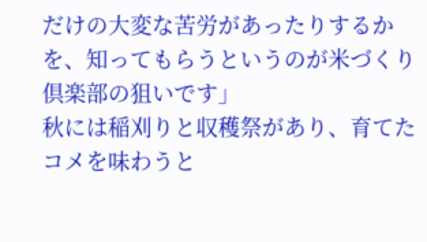だけの大変な苦労があったりするかを、知ってもらうというのが米づくり倶楽部の狙いです」
秋には稲刈りと収穫祭があり、育てたコメを味わうと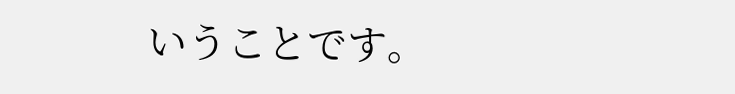いうことです。